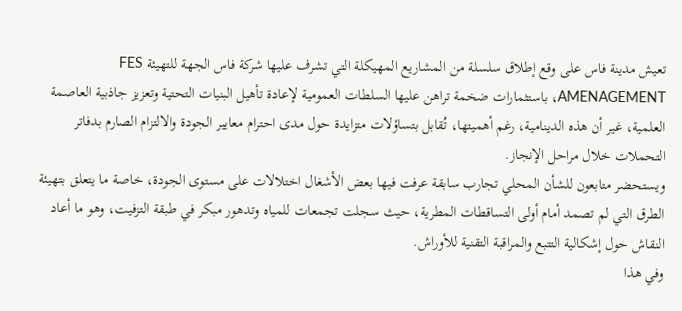تعيش مدينة فاس على وقع إطلاق سلسلة من المشاريع المهيكلة التي تشرف عليها شركة فاس الجهة للتهيئة FES AMENAGEMENT، باستثمارات ضخمة تراهن عليها السلطات العمومية لإعادة تأهيل البنيات التحتية وتعزيز جاذبية العاصمة العلمية، غير أن هذه الدينامية، رغم أهميتها، تُقابل بتساؤلات متزايدة حول مدى احترام معايير الجودة والالتزام الصارم بدفاتر التحملات خلال مراحل الإنجاز.
ويستحضر متابعون للشأن المحلي تجارب سابقة عرفت فيها بعض الأشغال اختلالات على مستوى الجودة، خاصة ما يتعلق بتهيئة الطرق التي لم تصمد أمام أولى التساقطات المطرية، حيث سجلت تجمعات للمياه وتدهور مبكر في طبقة التزفيت، وهو ما أعاد النقاش حول إشكالية التتبع والمراقبة التقنية للأوراش.
وفي هذا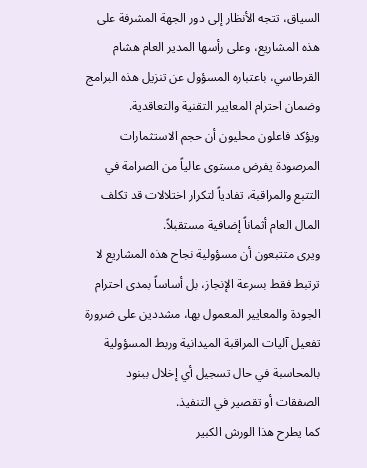السياق، تتجه الأنظار إلى دور الجهة المشرفة على هذه المشاريع، وعلى رأسها المدير العام هشام القرطاسي، باعتباره المسؤول عن تنزيل هذه البرامج وضمان احترام المعايير التقنية والتعاقدية.
ويؤكد فاعلون محليون أن حجم الاستثمارات المرصودة يفرض مستوى عالياً من الصرامة في التتبع والمراقبة، تفادياً لتكرار اختلالات قد تكلف المال العام أثماناً إضافية مستقبلاً.
ويرى متتبعون أن مسؤولية نجاح هذه المشاريع لا ترتبط فقط بسرعة الإنجاز، بل أساساً بمدى احترام الجودة والمعايير المعمول بها، مشددين على ضرورة تفعيل آليات المراقبة الميدانية وربط المسؤولية بالمحاسبة في حال تسجيل أي إخلال ببنود الصفقات أو تقصير في التنفيذ.
كما يطرح هذا الورش الكبير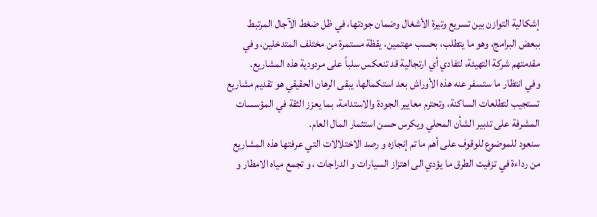إشكالية التوازن بين تسريع وتيرة الأشغال وضمان جودتها، في ظل ضغط الآجال المرتبط ببعض البرامج، وهو ما يتطلب، بحسب مهتمين، يقظة مستمرة من مختلف المتدخلين، وفي مقدمتهم شركة التهيئة، لتفادي أي ارتجالية قد تنعكس سلباً على مردودية هذه المشاريع.
وفي انتظار ما ستسفر عنه هذه الأوراش بعد استكمالها، يبقى الرهان الحقيقي هو تقديم مشاريع تستجيب لتطلعات الساكنة، وتحترم معايير الجودة والاستدامة، بما يعزز الثقة في المؤسسات المشرفة على تدبير الشأن المحلي ويكرس حسن استثمار المال العام.
سنعود للموضوع للوقوف على أهم ما تم إنجازه و رصد الاختلالات التي عرفتها هذه المشاريع من رداءة في تزفيت الطرق ما يؤدي الى اهتزاز السيارات و الدراجات ، و تجمع مياه الامطار و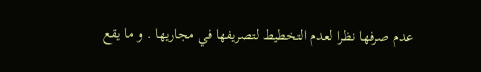عدم صرفها نظرا لعدم التخطيط لتصريفها في مجاريها . و ما يقع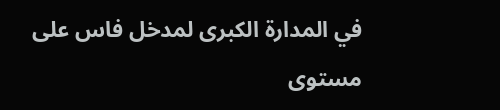في المدارة الكبرى لمدخل فاس على مستوى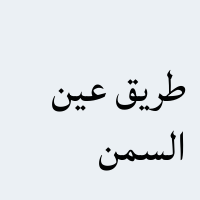طريق عين السمن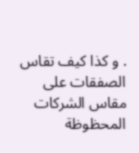. و كذا كيف تقاس الصفقات على مقاس الشركات المحظوظة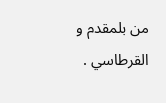من بلمقدم و القرطاسي .